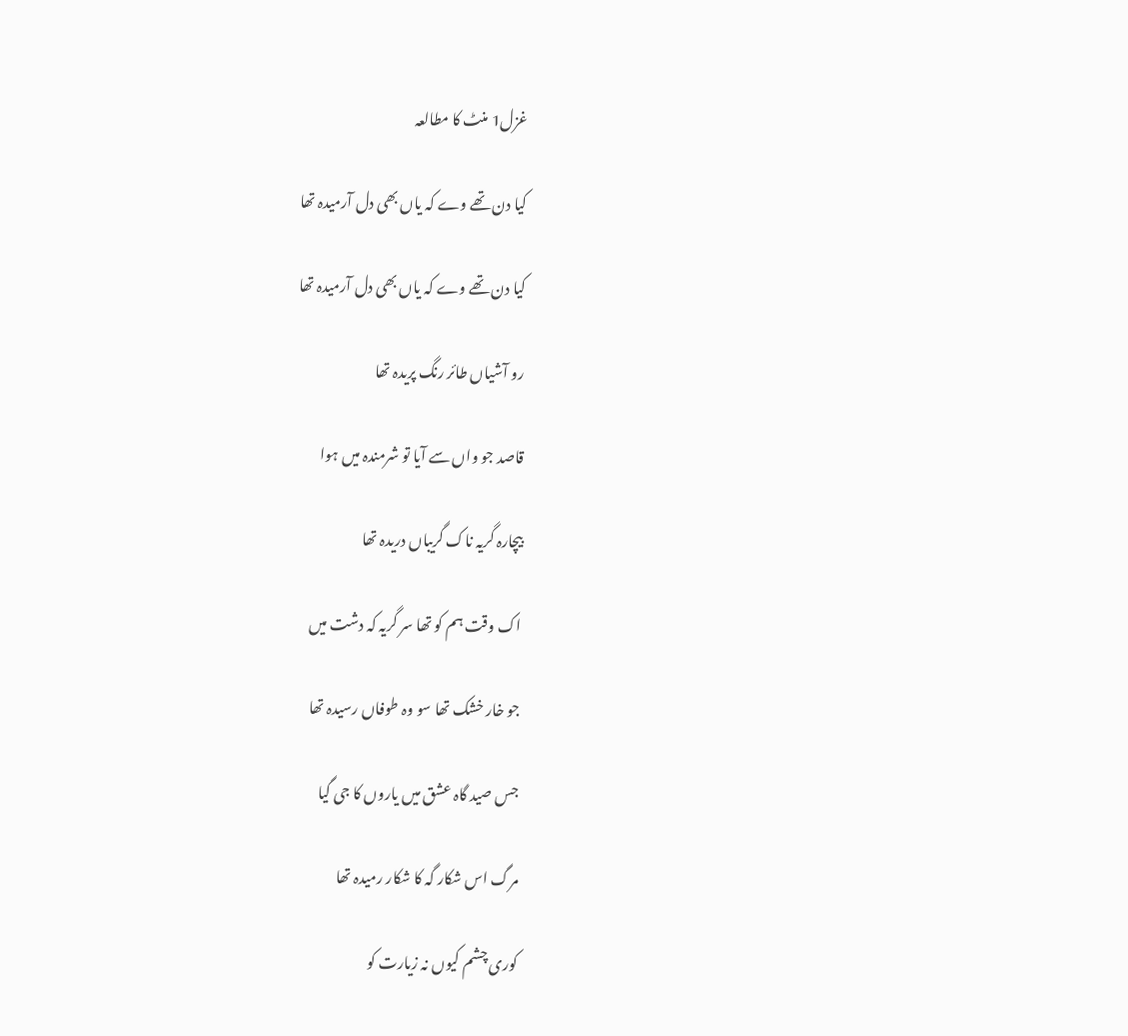غزل1 منٹ کا مطالعہ

کیا دن تھے وے کہ یاں بھی دل آرمیدہ تھا

کیا دن تھے وے کہ یاں بھی دل آرمیدہ تھا

رو آشیاں طائر رنگ پریدہ تھا

قاصد جو واں سے آیا تو شرمندہ میں ہوا

بیچارہ گریہ ناک گریباں دریدہ تھا

اک وقت ہم کو تھا سر گریہ کہ دشت میں

جو خار خشک تھا سو وہ طوفاں رسیدہ تھا

جس صید گاہ عشق میں یاروں کا جی گیا

مرگ اس شکار گہ کا شکار رمیدہ تھا

کوری چشم کیوں نہ زیارت کو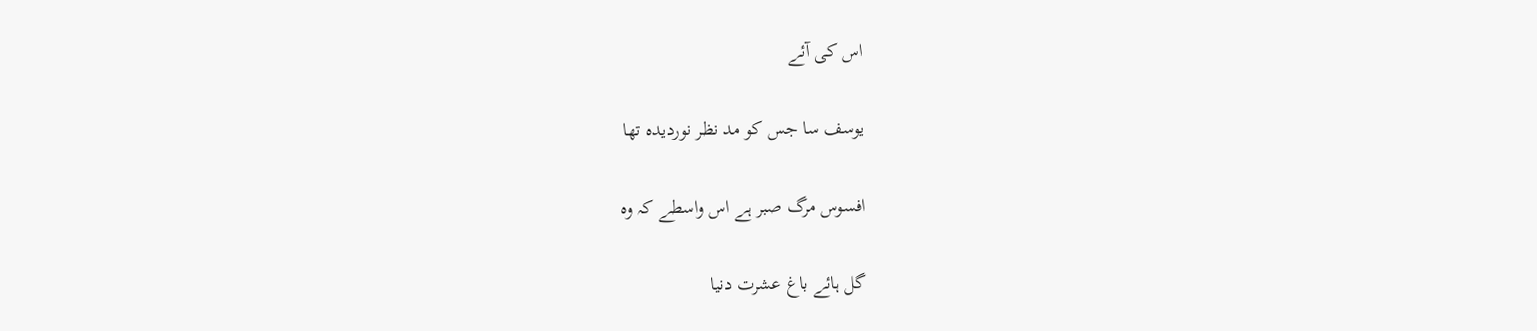اس کی آئے

یوسف سا جس کو مد نظر نوردیدہ تھا

افسوس مرگ صبر ہے اس واسطے کہ وہ

گل ہائے باغ عشرت دنیا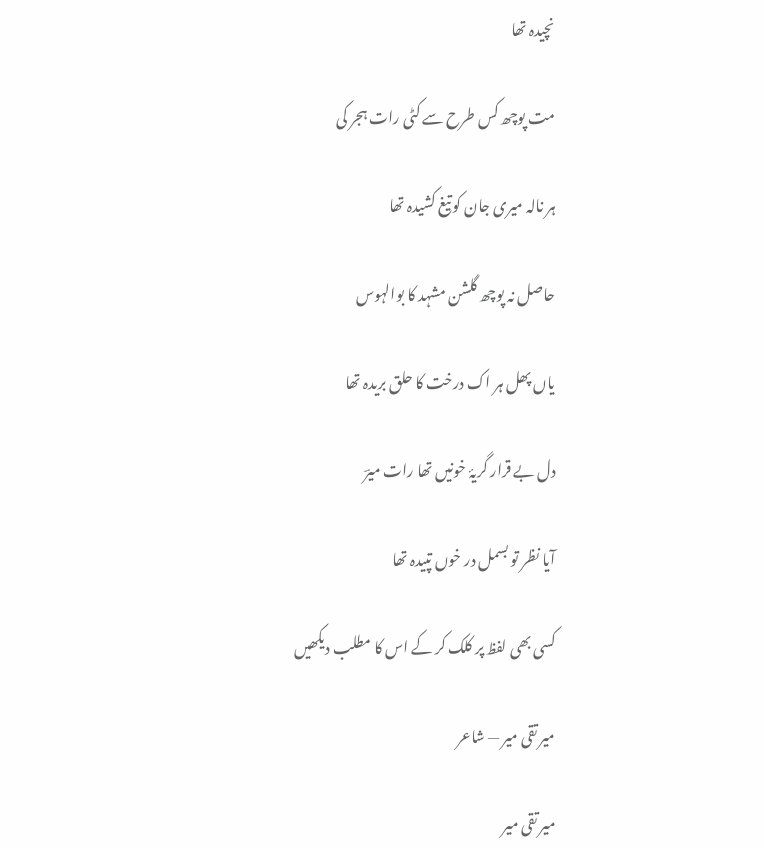نچیدہ تھا

مت پوچھ کس طرح سے کٹی رات ہجر کی

ہر نالہ میری جان کو تیغ کشیدہ تھا

حاصل نہ پوچھ گلشن مشہد کا بوالہوس

یاں پھل ہر اک درخت کا حلق بریدہ تھا

دل بے قرار گریۂ خونیں تھا رات میرؔ

آیا نظر تو بسمل در خوں تپیدہ تھا

کسی بھی لفظ پر کلک کر کے اس کا مطلب دیکھیں

میر تقی میر — شاعر

میر تقی میر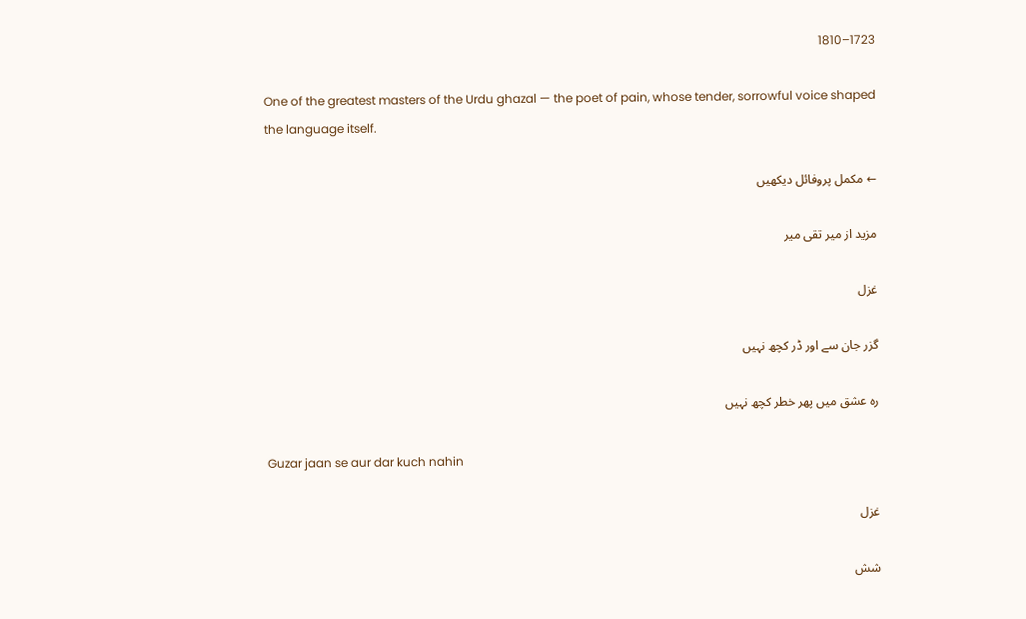1723–1810

One of the greatest masters of the Urdu ghazal — the poet of pain, whose tender, sorrowful voice shaped the language itself.

← مکمل پروفائل دیکھیں

مزید از میر تقی میر

غزل

گزر جان سے اور ڈر کچھ نہیں

رہ عشق میں پھر خطر کچھ نہیں

Guzar jaan se aur dar kuch nahin

غزل

شش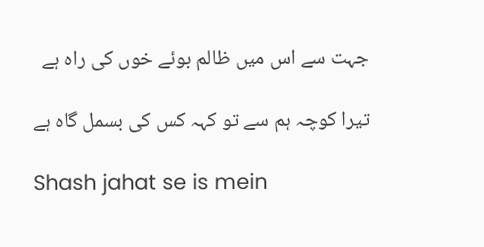جہت سے اس میں ظالم بوئے خوں کی راہ ہے

تیرا کوچہ ہم سے تو کہہ کس کی بسمل گاہ ہے

Shash jahat se is mein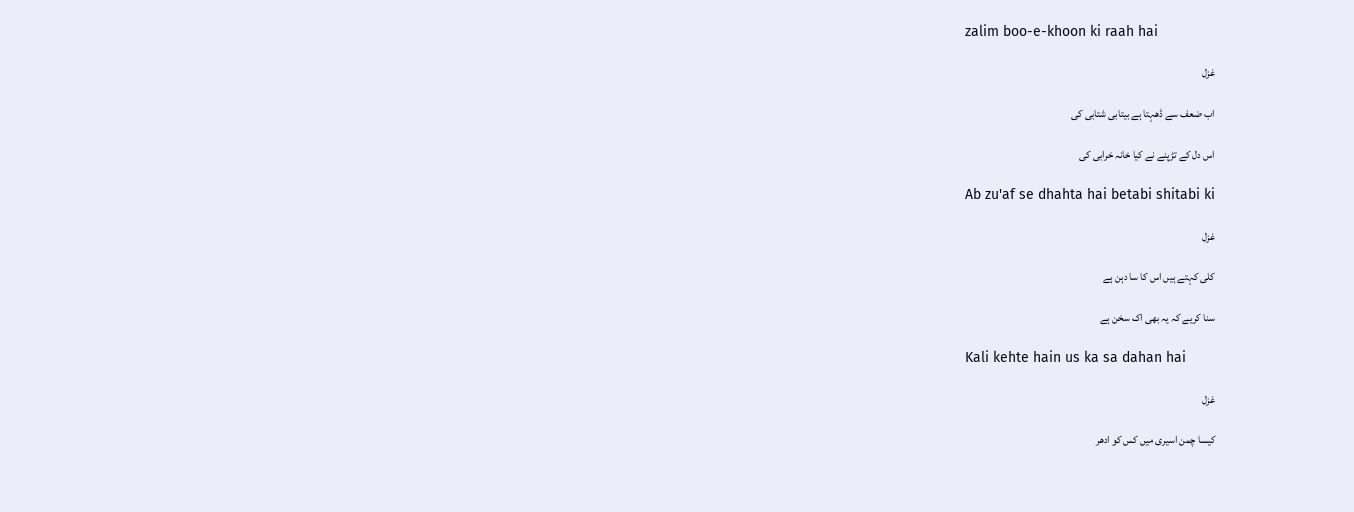zalim boo-e-khoon ki raah hai

غزل

اب ضعف سے ڈھہتا ہے بیتابی شتابی کی

اس دل کے تڑپنے نے کیا خانہ خرابی کی

Ab zu'af se dhahta hai betabi shitabi ki

غزل

کلی کہتے ہیں اس کا سا دہن ہے

سنا کریے کہ یہ بھی اک سخن ہے

Kali kehte hain us ka sa dahan hai

غزل

کیسا چمن اسیری میں کس کو ادھر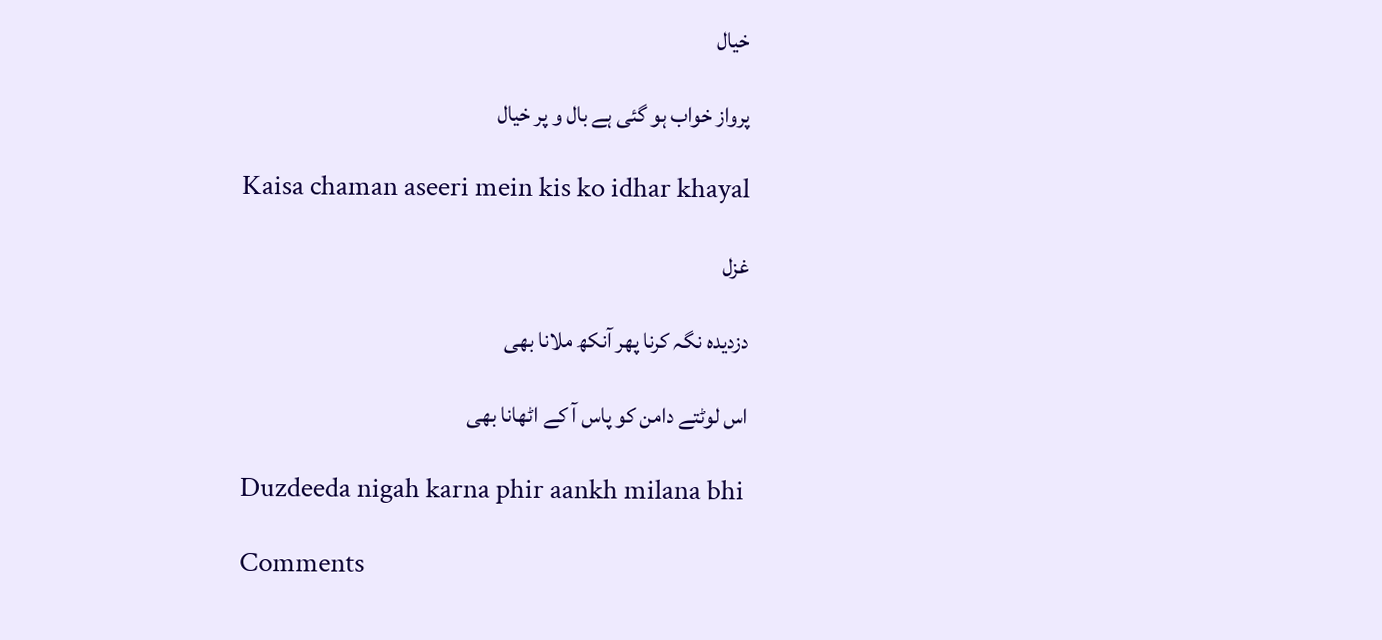خیال

پرواز خواب ہو گئی ہے بال و پر خیال

Kaisa chaman aseeri mein kis ko idhar khayal

غزل

دزدیدہ نگہ کرنا پھر آنکھ ملانا بھی

اس لوٹتے دامن کو پاس آ کے اٹھانا بھی

Duzdeeda nigah karna phir aankh milana bhi

Comments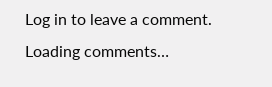Log in to leave a comment.
Loading comments…